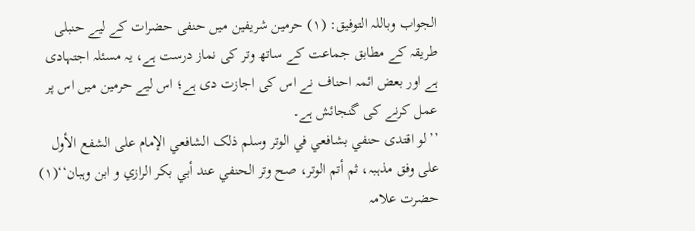الجواب وباللہ التوفیق: (۱) حرمین شریفین میں حنفی حضرات کے لیے حنبلی طریقہ کے مطابق جماعت کے ساتھ وتر کی نماز درست ہے، یہ مسئلہ اجتہادی ہے اور بعض ائمہ احناف نے اس کی اجازت دی ہے؛ اس لیے حرمین میں اس پر عمل کرنے کی گنجائش ہے۔
’’لو اقتدی حنفي بشافعي في الوتر وسلم ذلک الشافعي الإمام علی الشفع الأول علی وفق مذہبہ، ثم أتم الوتر، صح وتر الحنفي عند أبي بکر الرازي و ابن وہبان‘‘(۱)
حضرت علامہ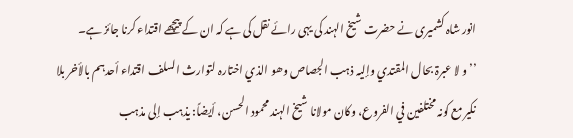انور شاہ کشمیری نے حضرت شیخ الہند کی یہی رائے نقل کی ہے کہ ان کے پیچھے اقتداء کرنا جائز ہے۔
’’و لا عبرۃ بحال المقتدي وإلیہ ذہب الجصاص وھو الذي اختارہ لتوارث السلف اقتداء أحدہم بالأخر بلا نکیر مع کونہ مختلفین في الفروع، وکان مولانا شیخ الہند محمود الحسن، أیضاً: یذہب إلی مذہب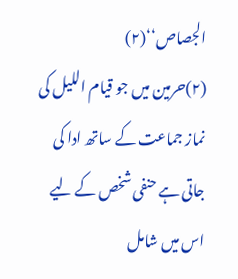الجصاص‘‘(۲)
(۲)حرمین میں جو قیام اللیل کی نماز جماعت کے ساتھ ادا کی جاتی ہے حنفی شخص کے لیے اس میں شامل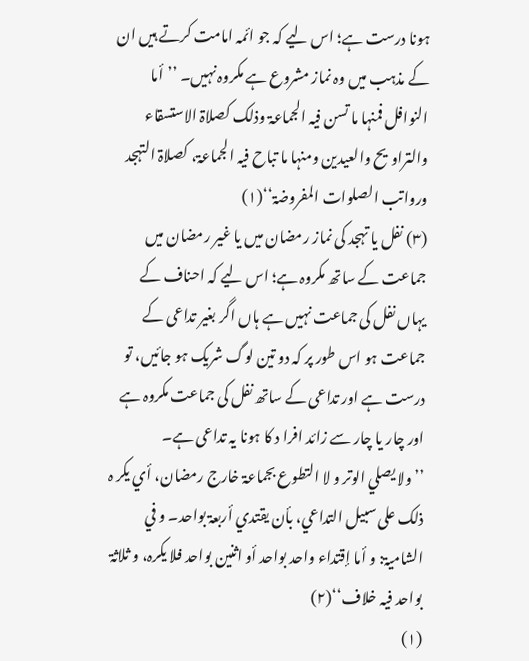ہونا درست ہے؛ اس لیے کہ جو ائمہ امامت کرتے ہیں ان کے مذہب میں وہ نماز مشروع ہے مکروہ نہیں۔ ’’أما النوافل فمنہا ما تسن فیہ الجماعۃ وذلک کصلاۃ الاستسقاء والتراویح والعیدین ومنہا ما تباح فیہ الجماعۃ، کصلاۃ التہجد ورواتب الصلوات المفروضۃ‘‘(۱)
(۳) نفل یا تہجد کی نماز رمضان میں یا غیر رمضان میں جماعت کے ساتھ مکروہ ہے؛ اس لیے کہ احناف کے یہاں نفل کی جماعت نہیں ہے ہاں اگر بغیر تداعی کے جماعت ہو اس طور پر کہ دو تین لوگ شریک ہو جائیں، تو درست ہے اور تداعی کے ساتھ نفل کی جماعت مکروہ ہے اور چار یا چار سے زائد افرا د کا ہونا یہ تداعی ہے۔
’’ولا یصلي الوتر و لا التطوع بجماعۃ خارج رمضان، أي یکر ہ ذلک علی سبیل التداعي، بأن یقتدي أربعۃ بواحد۔ و في الشامیۃ: و أما إقتداء واحد بواحد أو اثنین بواحد فلا یکرہ، و ثلاثۃ بواحد فیہ خلاف‘‘(۲)
(۱)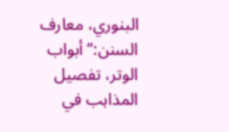البنوري، معارف السنن:’’أبواب الوتر، تفصیل المذاہب في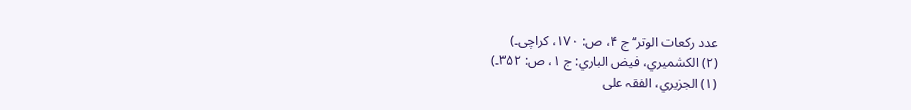عدد رکعات الوتر‘‘ ج ۴، ص: ۱۷۰، کراچی۔)
(۲) الکشمیري، فیض الباري: ج ۱، ص: ۳۵۲۔)
(۱) الجزیري، الفقہ علی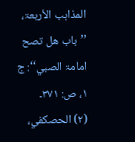المذاہب الأربعۃ، ’’باب ھل تصح امامۃ الصبي‘‘: ج ۱، ص: ۳۷۱۔
(۲) الحصکفي،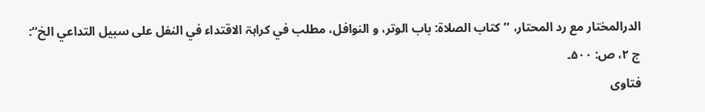الدرالمختار مع رد المحتار، ’’کتاب الصلاۃ: باب الوتر، و النوافل، مطلب في کراہۃ الاقتداء في النفل علی سبیل التداعي الخ‘‘: ج ۲، ص: ۵۰۰۔
فتاوی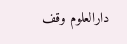دارالعلوم وقف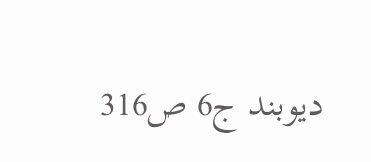دیوبند ج6 ص316